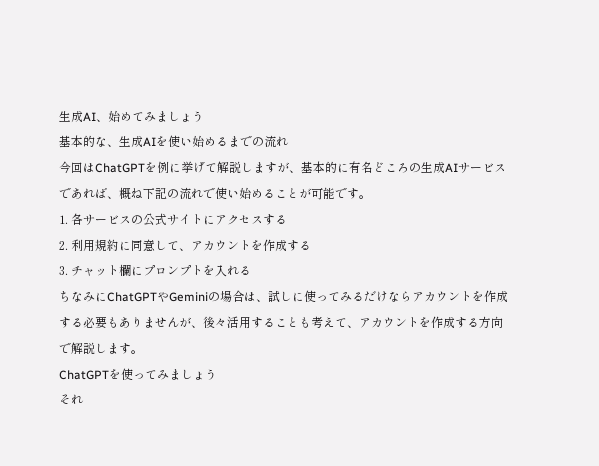生成AI、始めてみましょう
基本的な、生成AIを使い始めるまでの流れ
今回はChatGPTを例に挙げて解説しますが、基本的に有名どころの生成AIサービスであれば、概ね下記の流れで使い始めることが可能です。
1. 各サービスの公式サイトにアクセスする
2. 利用規約に同意して、アカウントを作成する
3. チャット欄にプロンプトを入れる
ちなみにChatGPTやGeminiの場合は、試しに使ってみるだけならアカウントを作成する必要もありませんが、後々活用することも考えて、アカウントを作成する方向で解説します。
ChatGPTを使ってみましょう
それ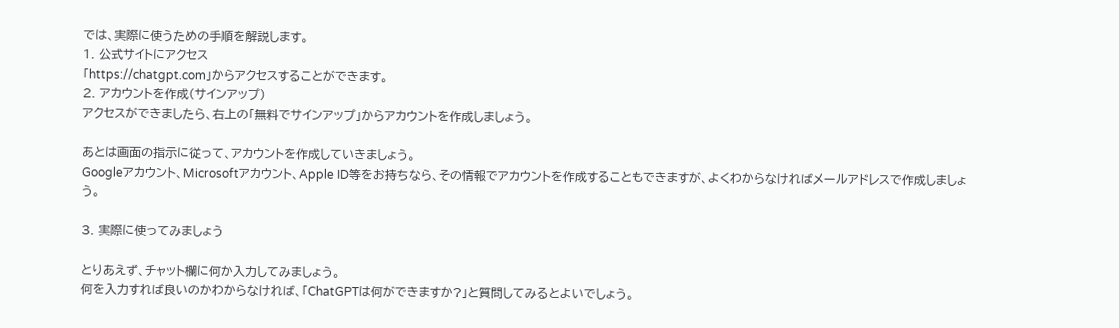では、実際に使うための手順を解説します。
1. 公式サイトにアクセス
「https://chatgpt.com」からアクセスすることができます。
2. アカウントを作成(サインアップ)
アクセスができましたら、右上の「無料でサインアップ」からアカウントを作成しましょう。

あとは画面の指示に従って、アカウントを作成していきましょう。
Googleアカウント、Microsoftアカウント、Apple ID等をお持ちなら、その情報でアカウントを作成することもできますが、よくわからなければメールアドレスで作成しましょう。

3. 実際に使ってみましょう

とりあえず、チャット欄に何か入力してみましょう。
何を入力すれば良いのかわからなければ、「ChatGPTは何ができますか?」と質問してみるとよいでしょう。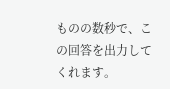ものの数秒で、この回答を出力してくれます。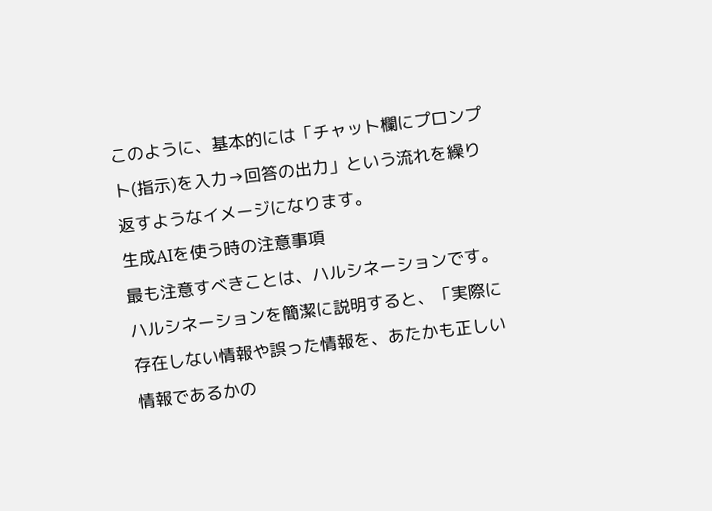このように、基本的には「チャット欄にプロンプト(指示)を入力→回答の出力」という流れを繰り返すようなイメージになります。
生成AIを使う時の注意事項
最も注意すべきことは、ハルシネーションです。
ハルシネーションを簡潔に説明すると、「実際に存在しない情報や誤った情報を、あたかも正しい情報であるかの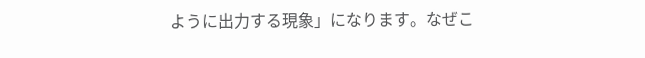ように出力する現象」になります。なぜこ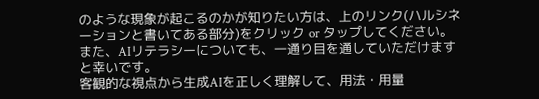のような現象が起こるのかが知りたい方は、上のリンク(ハルシネーションと書いてある部分)をクリック or タップしてください。
また、AIリテラシーについても、一通り目を通していただけますと幸いです。
客観的な視点から生成AIを正しく理解して、用法・用量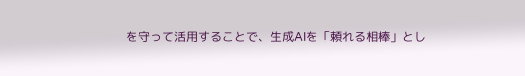を守って活用することで、生成AIを「頼れる相棒」とし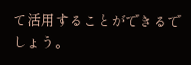て活用することができるでしょう。